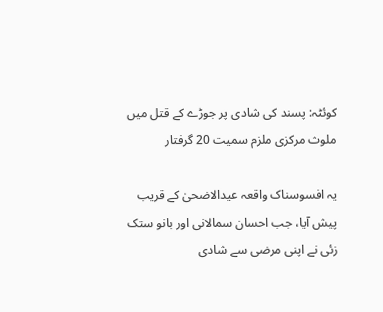کوئٹہ: پسند کی شادی پر جوڑے کے قتل میں ملوث مرکزی ملزم سمیت 20 گرفتار

یہ افسوسناک واقعہ عیدالاضحیٰ کے قریب پیش آیا، جب احسان سمالانی اور بانو ستک زئی نے اپنی مرضی سے شادی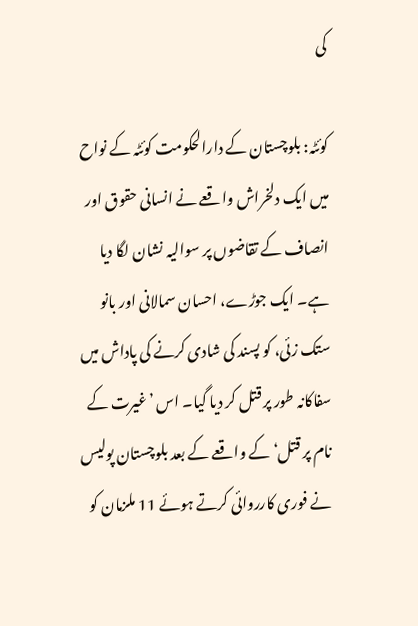کی

کوئٹہ: بلوچستان کے دارالحکومت کوئٹہ کے نواح میں ایک دلخراش واقعے نے انسانی حقوق اور انصاف کے تقاضوں پر سوالیہ نشان لگا دیا ہے۔ ایک جوڑے، احسان سمالانی اور بانو ستک زئی، کو پسند کی شادی کرنے کی پاداش میں سفاکانہ طور پر قتل کر دیا گیا۔ اس ’غیرت کے نام پر قتل‘ کے واقعے کے بعد بلوچستان پولیس نے فوری کارروائی کرتے ہوئے 11 ملزمان کو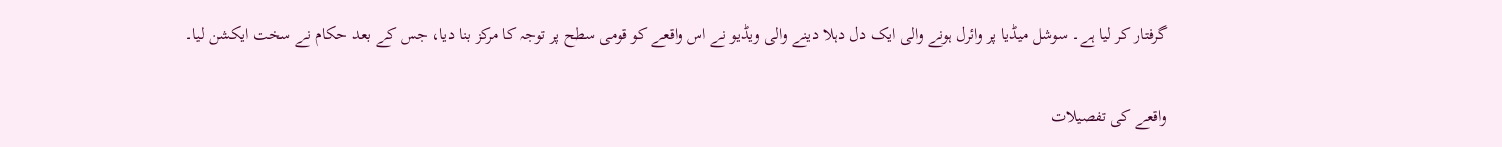گرفتار کر لیا ہے۔ سوشل میڈیا پر وائرل ہونے والی ایک دل دہلا دینے والی ویڈیو نے اس واقعے کو قومی سطح پر توجہ کا مرکز بنا دیا، جس کے بعد حکام نے سخت ایکشن لیا۔

واقعے کی تفصیلات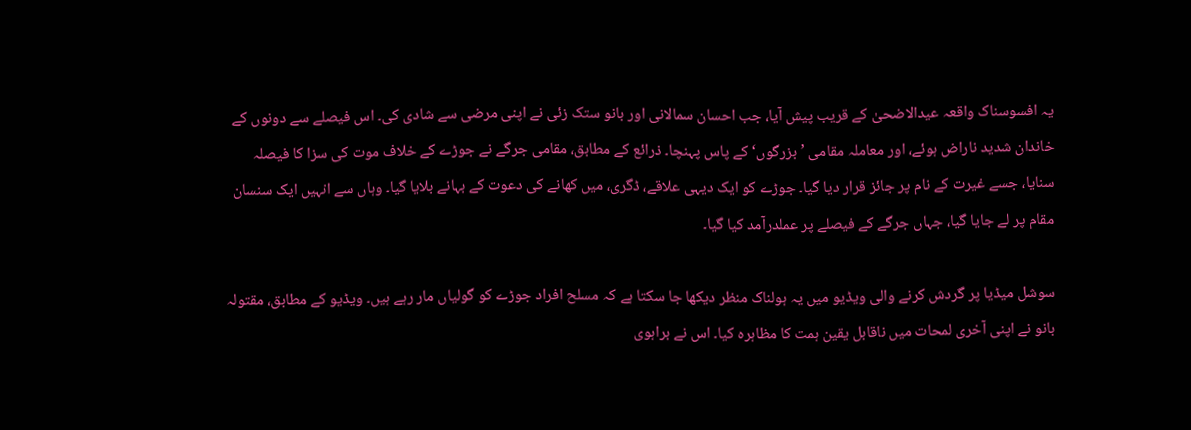یہ افسوسناک واقعہ عیدالاضحیٰ کے قریب پیش آیا، جب احسان سمالانی اور بانو ستک زئی نے اپنی مرضی سے شادی کی۔ اس فیصلے سے دونوں کے خاندان شدید ناراض ہوئے، اور معاملہ مقامی ’بزرگوں‘ کے پاس پہنچا۔ ذرائع کے مطابق، مقامی جرگے نے جوڑے کے خلاف موت کی سزا کا فیصلہ سنایا، جسے غیرت کے نام پر جائز قرار دیا گیا۔ جوڑے کو ایک دیہی علاقے، ڈگری، میں کھانے کی دعوت کے بہانے بلایا گیا۔ وہاں سے انہیں ایک سنسان مقام پر لے جایا گیا، جہاں جرگے کے فیصلے پر عملدرآمد کیا گیا۔

سوشل میڈیا پر گردش کرنے والی ویڈیو میں یہ ہولناک منظر دیکھا جا سکتا ہے کہ مسلح افراد جوڑے کو گولیاں مار رہے ہیں۔ ویڈیو کے مطابق، مقتولہ بانو نے اپنی آخری لمحات میں ناقابل یقین ہمت کا مظاہرہ کیا۔ اس نے براہوی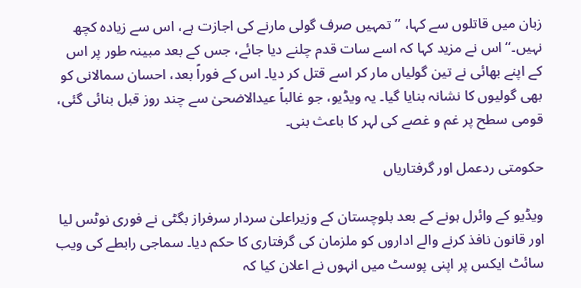زبان میں قاتلوں سے کہا، ’’تمہیں صرف گولی مارنے کی اجازت ہے، اس سے زیادہ کچھ نہیں۔‘‘ اس نے مزید کہا کہ اسے سات قدم چلنے دیا جائے، جس کے بعد مبینہ طور پر اس کے اپنے بھائی نے تین گولیاں مار کر اسے قتل کر دیا۔ اس کے فوراً بعد، احسان سمالانی کو بھی گولیوں کا نشانہ بنایا گیا۔ یہ ویڈیو، جو غالباً عیدالاضحیٰ سے چند روز قبل بنائی گئی، قومی سطح پر غم و غصے کی لہر کا باعث بنی۔

حکومتی ردعمل اور گرفتاریاں

ویڈیو کے وائرل ہونے کے بعد بلوچستان کے وزیراعلیٰ سردار سرفراز بگٹی نے فوری نوٹس لیا اور قانون نافذ کرنے والے اداروں کو ملزمان کی گرفتاری کا حکم دیا۔ سماجی رابطے کی ویب سائٹ ایکس پر اپنی پوسٹ میں انہوں نے اعلان کیا کہ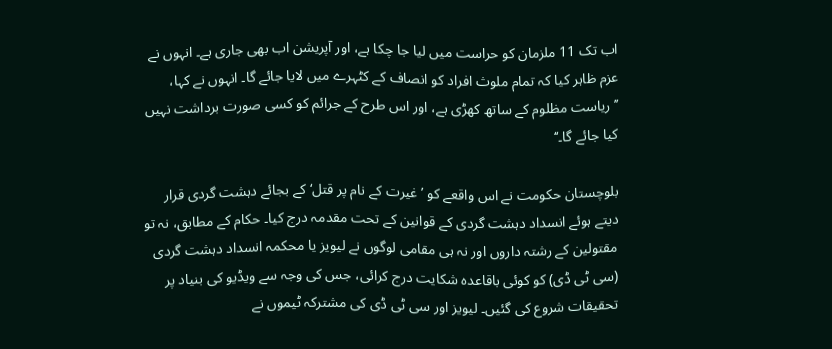اب تک 11 ملزمان کو حراست میں لیا جا چکا ہے، اور آپریشن اب بھی جاری ہے۔ انہوں نے عزم ظاہر کیا کہ تمام ملوث افراد کو انصاف کے کٹہرے میں لایا جائے گا۔ انہوں نے کہا، ’’ریاست مظلوم کے ساتھ کھڑی ہے، اور اس طرح کے جرائم کو کسی صورت برداشت نہیں کیا جائے گا۔‘‘

بلوچستان حکومت نے اس واقعے کو ’غیرت کے نام پر قتل‘ کے بجائے دہشت گردی قرار دیتے ہوئے انسداد دہشت گردی کے قوانین کے تحت مقدمہ درج کیا۔ حکام کے مطابق، نہ تو مقتولین کے رشتہ داروں اور نہ ہی مقامی لوگوں نے لیویز یا محکمہ انسداد دہشت گردی (سی ٹی ڈی) کو کوئی باقاعدہ شکایت درج کرائی، جس کی وجہ سے ویڈیو کی بنیاد پر تحقیقات شروع کی گئیں۔ لیویز اور سی ٹی ڈی کی مشترکہ ٹیموں نے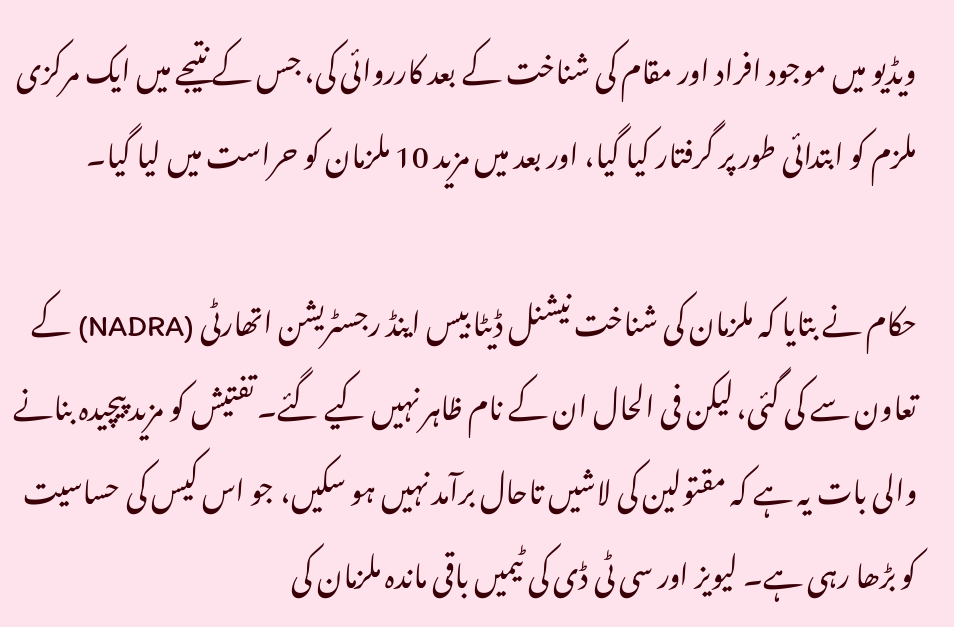ویڈیو میں موجود افراد اور مقام کی شناخت کے بعد کارروائی کی، جس کے نتیجے میں ایک مرکزی ملزم کو ابتدائی طور پر گرفتار کیا گیا، اور بعد میں مزید 10 ملزمان کو حراست میں لیا گیا۔

حکام نے بتایا کہ ملزمان کی شناخت نیشنل ڈیٹا بیس اینڈ رجسٹریشن اتھارٹی (NADRA) کے تعاون سے کی گئی، لیکن فی الحال ان کے نام ظاہر نہیں کیے گئے۔ تفتیش کو مزید پیچیدہ بنانے والی بات یہ ہے کہ مقتولین کی لاشیں تاحال برآمد نہیں ہو سکیں، جو اس کیس کی حساسیت کو بڑھا رہی ہے۔ لیویز اور سی ٹی ڈی کی ٹیمیں باقی ماندہ ملزمان کی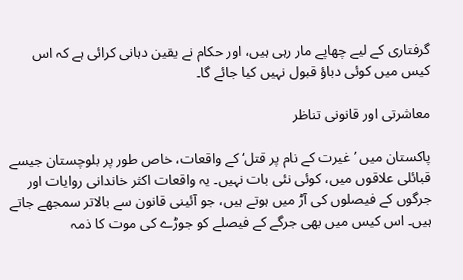گرفتاری کے لیے چھاپے مار رہی ہیں، اور حکام نے یقین دہانی کرائی ہے کہ اس کیس میں کوئی دباؤ قبول نہیں کیا جائے گا۔

معاشرتی اور قانونی تناظر

پاکستان میں ’غیرت کے نام پر قتل‘ کے واقعات، خاص طور پر بلوچستان جیسے قبائلی علاقوں میں، کوئی نئی بات نہیں۔ یہ واقعات اکثر خاندانی روایات اور جرگوں کے فیصلوں کی آڑ میں ہوتے ہیں، جو آئینی قانون سے بالاتر سمجھے جاتے ہیں۔ اس کیس میں بھی جرگے کے فیصلے کو جوڑے کی موت کا ذمہ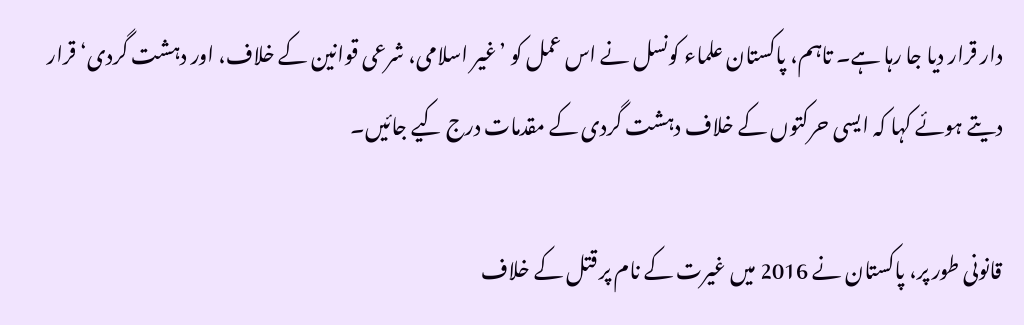دار قرار دیا جا رہا ہے۔ تاہم، پاکستان علماء کونسل نے اس عمل کو ’غیر اسلامی، شرعی قوانین کے خلاف، اور دہشت گردی‘ قرار دیتے ہوئے کہا کہ ایسی حرکتوں کے خلاف دہشت گردی کے مقدمات درج کیے جائیں۔

قانونی طور پر، پاکستان نے 2016 میں غیرت کے نام پر قتل کے خلاف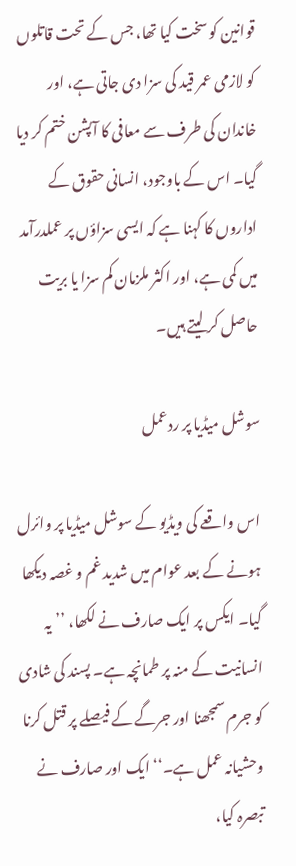قوانین کو سخت کیا تھا، جس کے تحت قاتلوں کو لازمی عمر قید کی سزا دی جاتی ہے، اور خاندان کی طرف سے معافی کا آپشن ختم کر دیا گیا۔ اس کے باوجود، انسانی حقوق کے اداروں کا کہنا ہے کہ ایسی سزاؤں پر عملدرآمد میں کمی ہے، اور اکثر ملزمان کم سزا یا بریت حاصل کر لیتے ہیں۔

سوشل میڈیا پر ردعمل

اس واقعے کی ویڈیو کے سوشل میڈیا پر وائرل ہونے کے بعد عوام میں شدید غم و غصہ دیکھا گیا۔ ایکس پر ایک صارف نے لکھا، ’’یہ انسانیت کے منہ پر طمانچہ ہے۔ پسند کی شادی کو جرم سمجھنا اور جرگے کے فیصلے پر قتل کرنا وحشیانہ عمل ہے۔‘‘ ایک اور صارف نے تبصرہ کیا،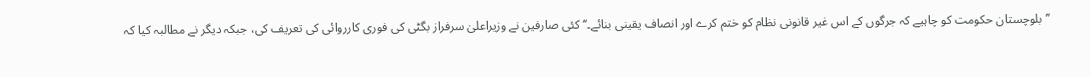’’بلوچستان حکومت کو چاہیے کہ جرگوں کے اس غیر قانونی نظام کو ختم کرے اور انصاف یقینی بنائے۔‘‘ کئی صارفین نے وزیراعلیٰ سرفراز بگٹی کی فوری کارروائی کی تعریف کی، جبکہ دیگر نے مطالبہ کیا کہ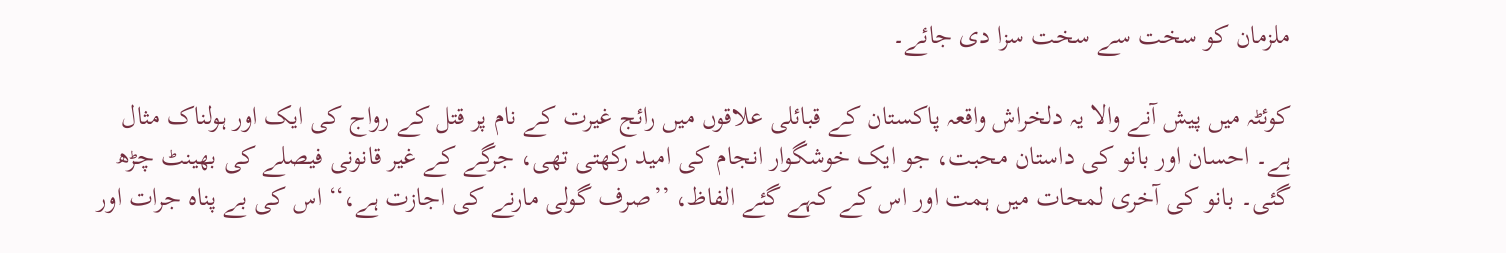ملزمان کو سخت سے سخت سزا دی جائے۔

کوئٹہ میں پیش آنے والا یہ دلخراش واقعہ پاکستان کے قبائلی علاقوں میں رائج غیرت کے نام پر قتل کے رواج کی ایک اور ہولناک مثال ہے۔ احسان اور بانو کی داستان محبت، جو ایک خوشگوار انجام کی امید رکھتی تھی، جرگے کے غیر قانونی فیصلے کی بھینٹ چڑھ گئی۔ بانو کی آخری لمحات میں ہمت اور اس کے کہے گئے الفاظ، ’’صرف گولی مارنے کی اجازت ہے،‘‘ اس کی بے پناہ جرات اور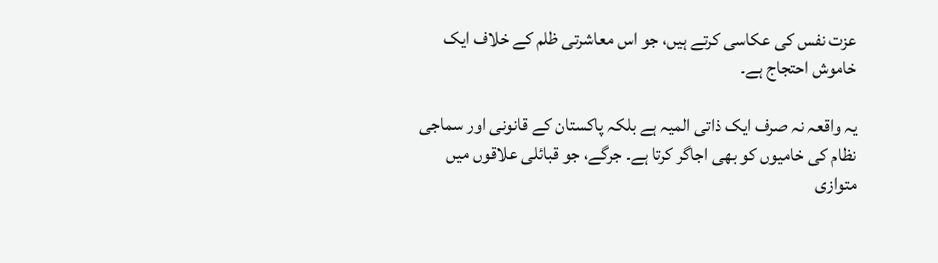عزت نفس کی عکاسی کرتے ہیں، جو اس معاشرتی ظلم کے خلاف ایک خاموش احتجاج ہے۔

یہ واقعہ نہ صرف ایک ذاتی المیہ ہے بلکہ پاکستان کے قانونی اور سماجی نظام کی خامیوں کو بھی اجاگر کرتا ہے۔ جرگے، جو قبائلی علاقوں میں متوازی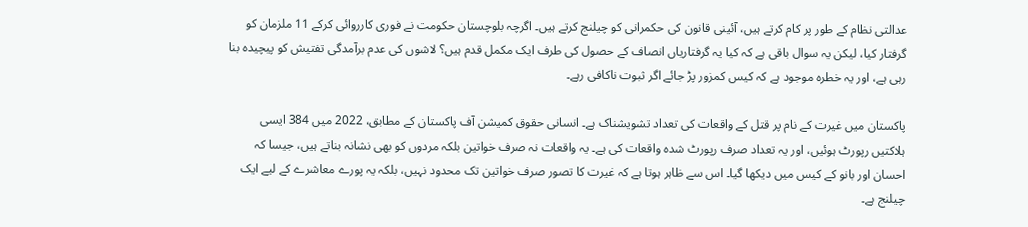عدالتی نظام کے طور پر کام کرتے ہیں، آئینی قانون کی حکمرانی کو چیلنج کرتے ہیں۔ اگرچہ بلوچستان حکومت نے فوری کارروائی کرکے 11 ملزمان کو گرفتار کیا، لیکن یہ سوال باقی ہے کہ کیا یہ گرفتاریاں انصاف کے حصول کی طرف ایک مکمل قدم ہیں؟ لاشوں کی عدم برآمدگی تفتیش کو پیچیدہ بنا رہی ہے، اور یہ خطرہ موجود ہے کہ کیس کمزور پڑ جائے اگر ثبوت ناکافی رہے۔

پاکستان میں غیرت کے نام پر قتل کے واقعات کی تعداد تشویشناک ہے۔ انسانی حقوق کمیشن آف پاکستان کے مطابق، 2022 میں 384 ایسی ہلاکتیں رپورٹ ہوئیں، اور یہ تعداد صرف رپورٹ شدہ واقعات کی ہے۔ یہ واقعات نہ صرف خواتین بلکہ مردوں کو بھی نشانہ بناتے ہیں، جیسا کہ احسان اور بانو کے کیس میں دیکھا گیا۔ اس سے ظاہر ہوتا ہے کہ غیرت کا تصور صرف خواتین تک محدود نہیں، بلکہ یہ پورے معاشرے کے لیے ایک چیلنج ہے۔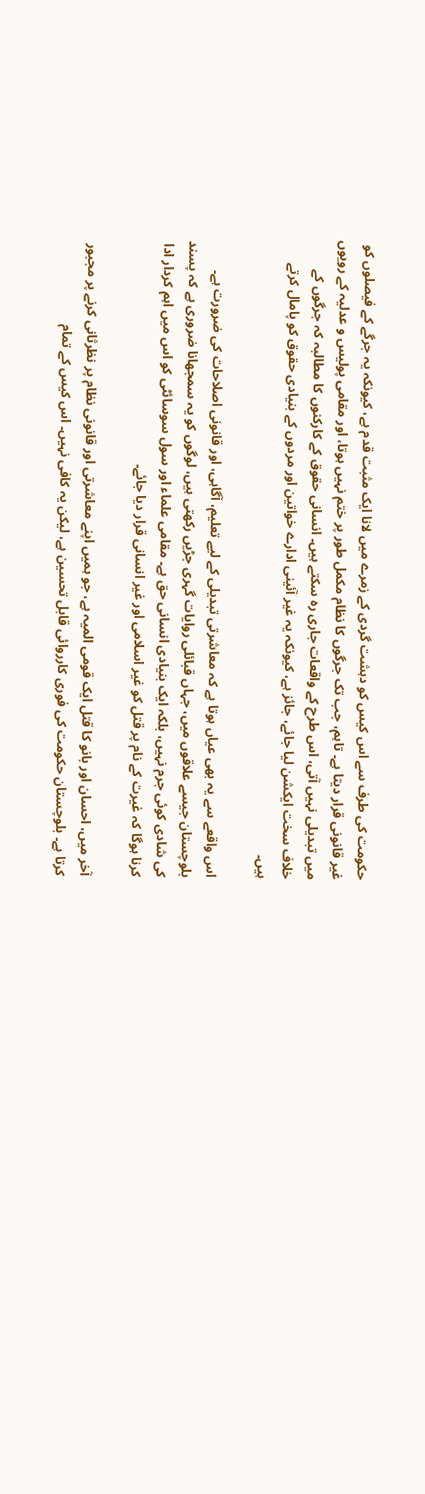حکومت کی طرف سے اس کیس کو دہشت گردی کے زمرے میں لانا ایک مثبت قدم ہے، کیونکہ یہ جرگے کے فیصلوں کو غیر قانونی قرار دیتا ہے۔ تاہم، جب تک جرگوں کا نظام مکمل طور پر ختم نہیں ہوتا، اور مقامی پولیس و عدلیہ کے رویوں میں تبدیلی نہیں آتی، اس طرح کے واقعات جاری رہ سکتے ہیں۔ انسانی حقوق کے کارکنوں کا مطالبہ کہ جرگوں کے خلاف سخت ایکشن لیا جائے، جائز ہے، کیونکہ یہ غیر آئینی ادارے خواتین اور مردوں کے بنیادی حقوق کو پامال کرتے ہیں۔

اس واقعے سے یہ بھی عیاں ہوتا ہے کہ معاشرتی تبدیلی کے لیے تعلیم، آگاہی، اور قانونی اصلاحات کی ضرورت ہے۔ بلوچستان جیسے علاقوں میں، جہاں قبائلی روایات گہری جڑیں رکھتی ہیں، لوگوں کو یہ سمجھانا ضروری ہے کہ پسند کی شادی کوئی جرم نہیں، بلکہ ایک بنیادی انسانی حق ہے۔ مقامی علماء اور سول سوسائٹی کو اس میں اہم کردار ادا کرنا ہوگا کہ غیرت کے نام پر قتل کو غیر اسلامی اور غیر انسانی قرار دیا جائے۔

آخر میں، احسان اور بانو کا قتل ایک قومی المیہ ہے، جو ہمیں اپنے معاشرتی اور قانونی نظام پر نظرثانی کرنے پر مجبور کرتا ہے۔ بلوچستان حکومت کی فوری کارروائی قابل تحسین ہے، لیکن یہ کافی نہیں۔ اس کیس کے تمام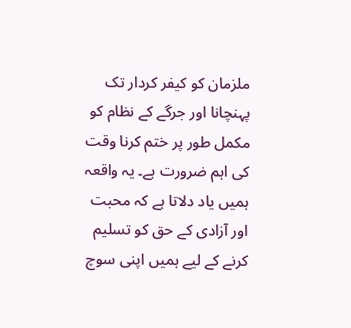ملزمان کو کیفر کردار تک پہنچانا اور جرگے کے نظام کو مکمل طور پر ختم کرنا وقت کی اہم ضرورت ہے۔ یہ واقعہ ہمیں یاد دلاتا ہے کہ محبت اور آزادی کے حق کو تسلیم کرنے کے لیے ہمیں اپنی سوچ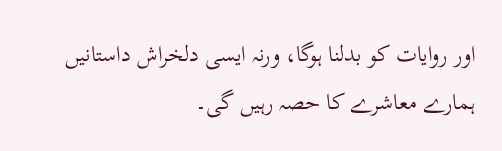اور روایات کو بدلنا ہوگا، ورنہ ایسی دلخراش داستانیں ہمارے معاشرے کا حصہ رہیں گی۔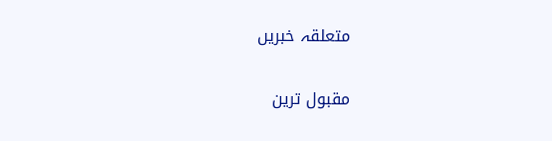متعلقہ خبریں

مقبول ترین